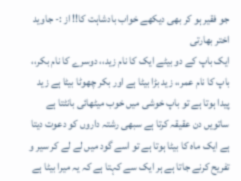جو فقیر ہو کر بھی دیکھے خواب بادشاہت کا!! از :- جاوید اختر بھارتی
ایک باپ کے دو بیٹے ایک کا نام زید،، دوسرے کا نام بکر،، باپ کا نام عمر،، زید بڑا بیٹا ہے اور بکر چھوٹا بیٹا ہے زید پیدا ہوتا ہے تو باپ خوشی میں خوب میٹھائی بانٹتا ہے ساتویں دن عقیقہ کرتا ہے سبھی رشتہ داروں کو دعوت دیتا ہے ایک ماہ کا بیٹا ہوتا ہے تو اسے گود میں لے لے کر سیر و تفریح کرنے جاتا ہے ہر ایک سے کہتا ہے کہ یہ میرا بیٹا ہے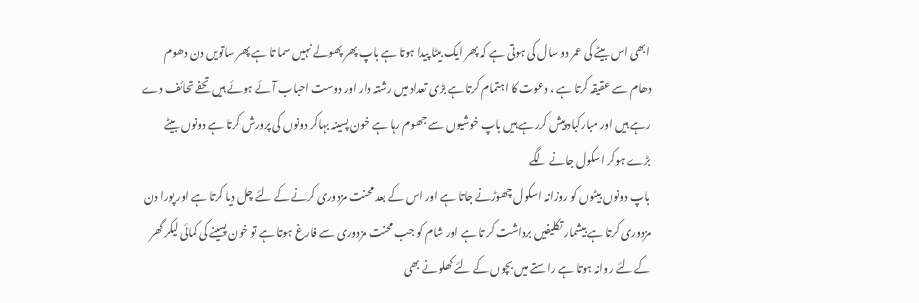ابھی اس بیٹے کی عمر دو سال کی ہوتی ہے کہ پھر ایک بیٹا پیدا ہوتا ہے باپ پھر پھولے نہیں سما تا ہے پھر ساتویں دن دھوم دھام سے عقیقہ کرتا ہے ، دعوت کا اہتمام کرتا ہے بڑی تعداد میں رشتہ دار اور دوست احباب آئے ہوئے ہیں تحفے تحائف دے رہے ہیں اور مبارکباد پیش کررہے ہیں باپ خوشیوں سے جھوم رہا ہے خون پسینہ بہاکر دونوں کی پرورش کرتا ہے دونوں بیٹے بڑے ہوکر اسکول جانے لگے
باپ دونوں بیٹوں کو روزانہ اسکول چھوڑنے جاتا ہے اور اس کے بعد محنت مزدوری کرنے کے لئے چل دیا کرتا ہے اور پورا دن مزدوری کرتا ہے بیشمار تکلیفیں برداشت کر تا ہے اور شام کو جب محنت مزدوری سے فارغ ہوتا ہے تو خون پسینے کی کمائی لیکر گھر کے لئے روانہ ہوتا ہے راستے میں بچوں کے لئے کھلونے بھی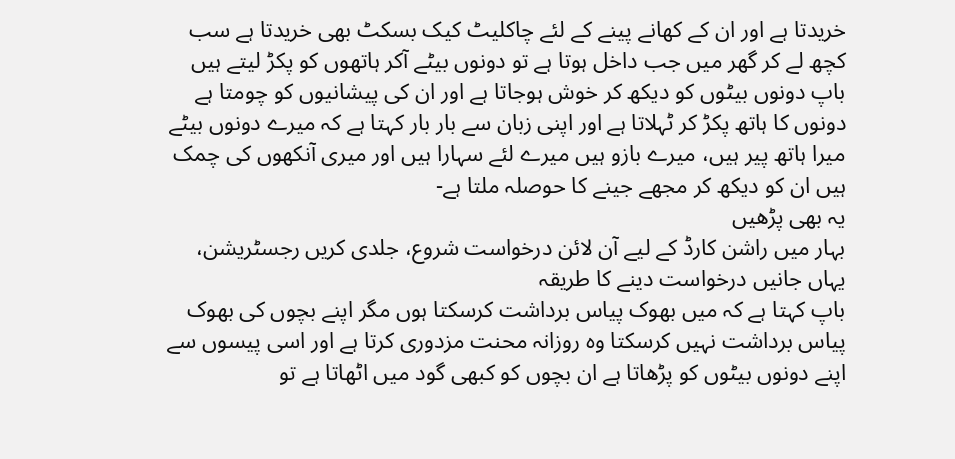خریدتا ہے اور ان کے کھانے پینے کے لئے چاکلیٹ کیک بسکٹ بھی خریدتا ہے سب کچھ لے کر گھر میں جب داخل ہوتا ہے تو دونوں بیٹے آکر ہاتھوں کو پکڑ لیتے ہیں باپ دونوں بیٹوں کو دیکھ کر خوش ہوجاتا ہے اور ان کی پیشانیوں کو چومتا ہے دونوں کا ہاتھ پکڑ کر ٹہلاتا ہے اور اپنی زبان سے بار بار کہتا ہے کہ میرے دونوں بیٹے میرا ہاتھ پیر ہیں، میرے بازو ہیں میرے لئے سہارا ہیں اور میری آنکھوں کی چمک ہیں ان کو دیکھ کر مجھے جینے کا حوصلہ ملتا ہے-
یہ بھی پڑھیں
بہار میں راشن کارڈ کے لیے آن لائن درخواست شروع، جلدی کریں رجسٹریشن، یہاں جانیں درخواست دینے کا طریقہ
باپ کہتا ہے کہ میں بھوک پیاس برداشت کرسکتا ہوں مگر اپنے بچوں کی بھوک پیاس برداشت نہیں کرسکتا وہ روزانہ محنت مزدوری کرتا ہے اور اسی پیسوں سے اپنے دونوں بیٹوں کو پڑھاتا ہے ان بچوں کو کبھی گود میں اٹھاتا ہے تو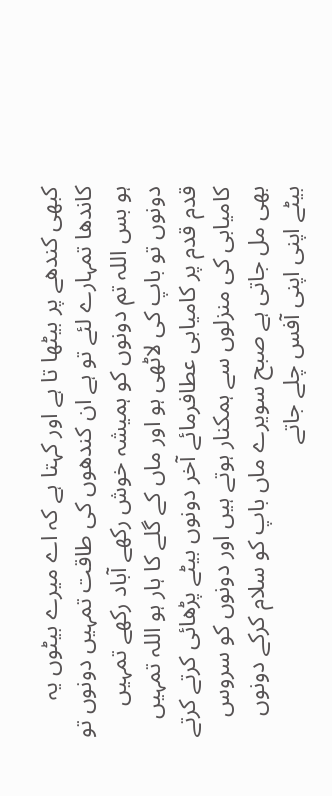کبھی کندھے پر بیٹھا تا ہے اور کہتا ہے کہ اے میرے بیٹوں یہ کاندھا تمہارے لئے تو ہے ان کندھوں کی طاقت تمہیں دونوں تو ہو بس اللہ تم دونوں کو ہمیشہ خوش رکھے آباد رکھے تمہیں دونوں تو باپ کی لاٹھی ہو اور ماں کے گلے کا ہار ہو اللہ تمہیں قدم قدم پر کامیابی عطافرمائے آخر دونوں بیٹے پڑھائی کرتے کرتے کامیابی کی منزلوں سے ہمکنار ہوتے ہیں اور دونوں کو سروس بھی مل جاتی ہے صبح سویرے ماں باپ کو سلام کرکے دونوں بیٹے اپنی اپنی آفس چلے جاتے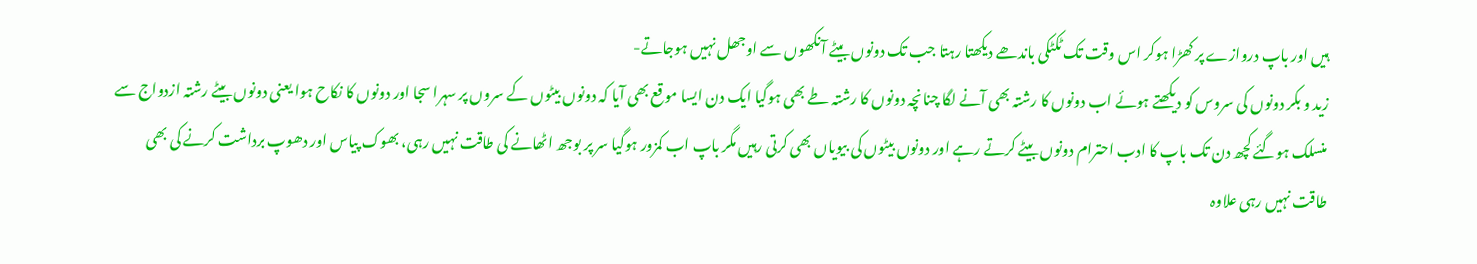ہیں اور باپ دروازے پر کھڑا ہوکر اس وقت تک ٹکٹکی باندھے دیکھتا رہتا جب تک دونوں بیٹے آنکھوں سے اوجھل نہیں ہوجاتے-
زید و بکر دونوں کی سروس کو دیکھتے ہوئے اب دونوں کا رشتہ بھی آنے لگا چنانچہ دونوں کا رشتہ طے بھی ہوگیا ایک دن ایسا موقع بھی آیا کہ دونوں بیٹوں کے سروں پر سہرا سجا اور دونوں کا نکاح ہوا یعنی دونوں بیٹے رشتہ ازدواج سے منسلک ہوگئے کچھ دن تک باپ کا ادب احترام دونوں بیٹے کرتے رہے اور دونوں بیٹوں کی بیویاں بھی کرتی رہیں مگر باپ اب کمزور ہوگیا سر پر بوجھ اٹھانے کی طاقت نہیں رہی، بھوک پیاس اور دھوپ برداشت کرنے کی بھی طاقت نہیں رہی علاوہ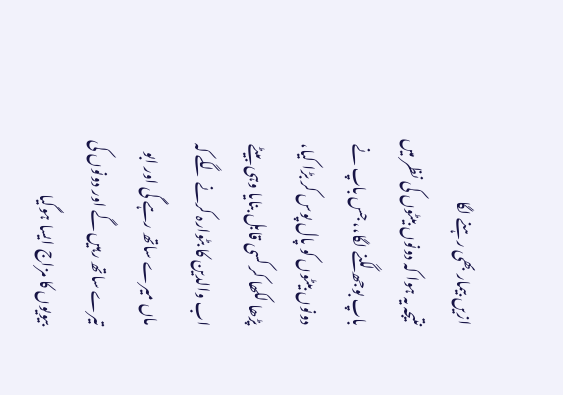ازیں بیمار بھی رہنے لگا
نتیجہ یہ ہوا کہ دونوں بیٹوں کی نظر میں باپ بوجھ لگنے لگا،، جس باپ نے دونوں بیٹوں کو پال پوس کر بڑا کیا، پڑھا لکھا کر کسی قابل بنایا وہی بیٹے اب والدین کا بٹوارہ کرنے لگے کہ ماں میرے ساتھ رہے گی اور ابو تیرے ساتھ رہیں گے اور دونوں کی بیویوں کا مزاج ایسا ہوگیا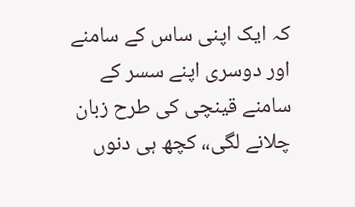کہ ایک اپنی ساس کے سامنے اور دوسری اپنے سسر کے سامنے قینچی کی طرح زبان چلانے لگی،، کچھ ہی دنوں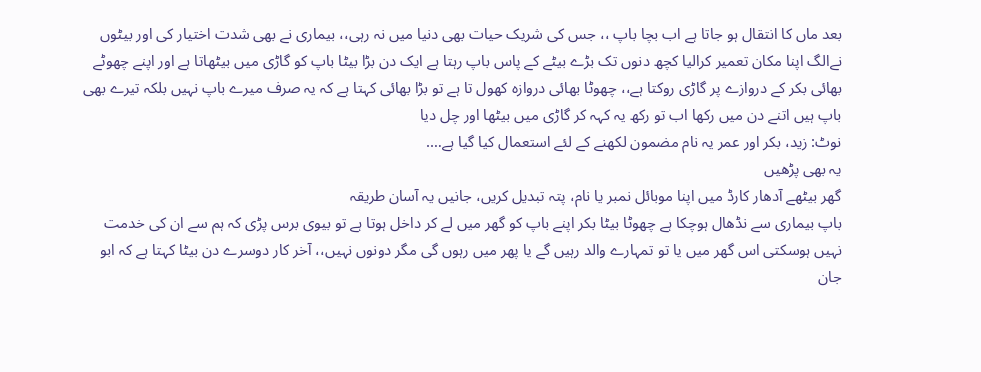بعد ماں کا انتقال ہو جاتا ہے اب بچا باپ ،، جس کی شریک حیات بھی دنیا میں نہ رہی،، بیماری نے بھی شدت اختیار کی اور بیٹوں نےالگ اپنا مکان تعمیر کرالیا کچھ دنوں تک بڑے بیٹے کے پاس باپ رہتا ہے ایک دن بڑا بیٹا باپ کو گاڑی میں بیٹھاتا ہے اور اپنے چھوٹے بھائی بکر کے دروازے پر گاڑی روکتا ہے،، چھوٹا بھائی دروازہ کھول تا ہے تو بڑا بھائی کہتا ہے کہ یہ صرف میرے باپ نہیں بلکہ تیرے بھی باپ ہیں اتنے دن میں رکھا اب تو رکھ یہ کہہ کر گاڑی میں بیٹھا اور چل دیا
نوٹ: زید، بکر اور عمر یہ نام مضمون لکھنے کے لئے استعمال کیا گیا ہے….
یہ بھی پڑھیں
گھر بیٹھے آدھار کارڈ میں اپنا موبائل نمبر یا نام، پتہ تبدیل کریں، جانیں یہ آسان طریقہ
باپ بیماری سے نڈھال ہوچکا ہے چھوٹا بیٹا بکر اپنے باپ کو گھر میں لے کر داخل ہوتا ہے تو بیوی برس پڑی کہ ہم سے ان کی خدمت نہیں ہوسکتی اس گھر میں یا تو تمہارے والد رہیں گے یا پھر میں رہوں گی مگر دونوں نہیں،، آخر کار دوسرے دن بیٹا کہتا ہے کہ ابو جان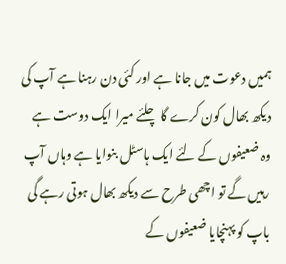ہمیں دعوت میں جانا ہے اور کئی دن رہنا ہے آپ کی دیکھ بھال کون کرے گا چلئے میرا ایک دوست ہے وہ ضعیفوں کے لئے ایک ہاسٹل بنوایا ہے وہاں آپ رہیں گے تو اچھی طرح سے دیکھ بھال ہوتی رہے گی باپ کو پہنچایا ضعیفوں کے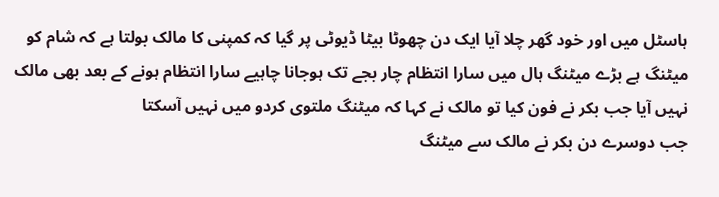ہاسٹل میں اور خود گھر چلا آیا ایک دن چھوٹا بیٹا ڈیوٹی پر گیا کہ کمپنی کا مالک بولتا ہے کہ شام کو میٹنگ ہے بڑے میٹنگ ہال میں سارا انتظام چار بجے تک ہوجانا چاہیے سارا انتظام ہونے کے بعد بھی مالک نہیں آیا جب بکر نے فون کیا تو مالک نے کہا کہ میٹنگ ملتوی کردو میں نہیں آسکتا
جب دوسرے دن بکر نے مالک سے میٹنگ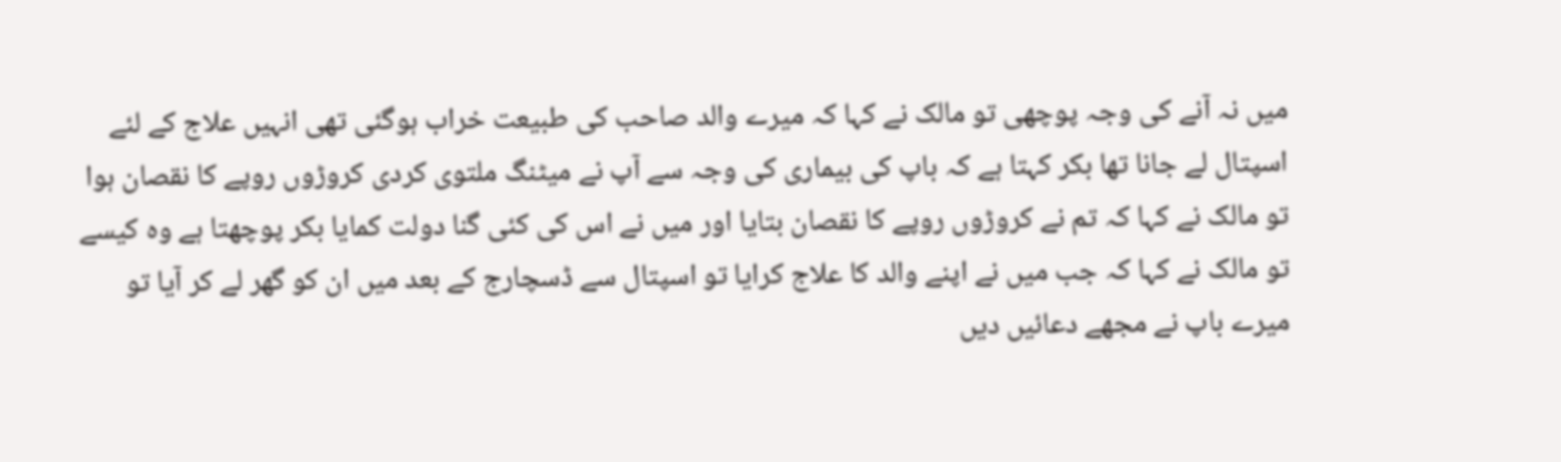میں نہ آنے کی وجہ پوچھی تو مالک نے کہا کہ میرے والد صاحب کی طبیعت خراب ہوگئی تھی انہیں علاج کے لئے اسپتال لے جانا تھا بکر کہتا ہے کہ باپ کی بیماری کی وجہ سے آپ نے میٹنگ ملتوی کردی کروڑوں روپے کا نقصان ہوا تو مالک نے کہا کہ تم نے کروڑوں روپے کا نقصان بتایا اور میں نے اس کی کئی گنا دولت کمایا بکر پوچھتا ہے وہ کیسے تو مالک نے کہا کہ جب میں نے اپنے والد کا علاج کرایا تو اسپتال سے ڈسچارج کے بعد میں ان کو گھر لے کر آیا تو میرے باپ نے مجھے دعائیں دیں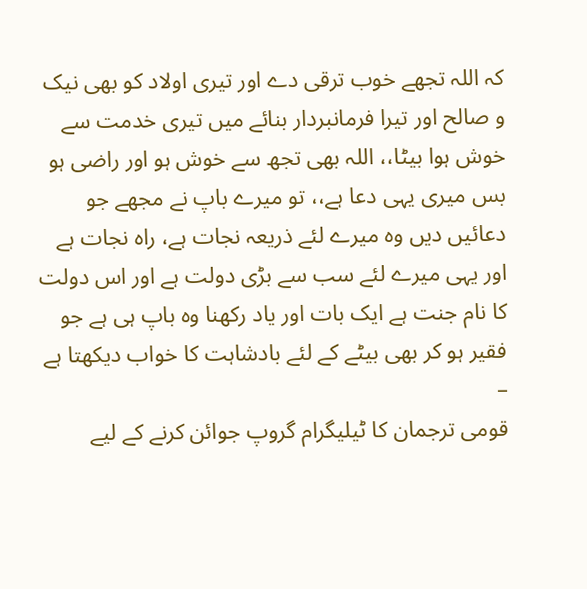کہ اللہ تجھے خوب ترقی دے اور تیری اولاد کو بھی نیک و صالح اور تیرا فرمانبردار بنائے میں تیری خدمت سے خوش ہوا بیٹا،، اللہ بھی تجھ سے خوش ہو اور راضی ہو بس میری یہی دعا ہے،، تو میرے باپ نے مجھے جو دعائیں دیں وہ میرے لئے ذریعہ نجات ہے، راہ نجات ہے اور یہی میرے لئے سب سے بڑی دولت ہے اور اس دولت کا نام جنت ہے ایک بات اور یاد رکھنا وہ باپ ہی ہے جو فقیر ہو کر بھی بیٹے کے لئے بادشاہت کا خواب دیکھتا ہے –
قومی ترجمان کا ٹیلیگرام گروپ جوائن کرنے کے لیے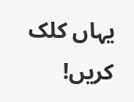یہاں کلک کریں!